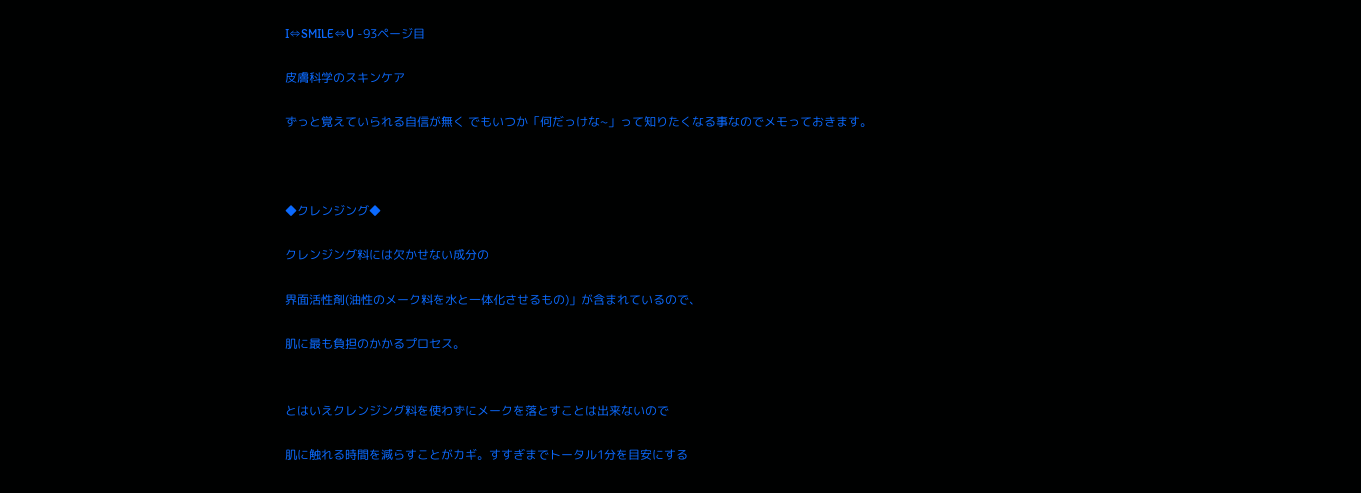I⇔SMILE⇔U -93ページ目

皮膚科学のスキンケア

ずっと覚えていられる自信が無く でもいつか「何だっけな~」って知りたくなる事なのでメモっておきます。



◆クレンジング◆

クレンジング料には欠かせない成分の

界面活性剤(油性のメーク料を水と一体化させるもの)」が含まれているので、

肌に最も負担のかかるプロセス。


とはいえクレンジング料を使わずにメークを落とすことは出来ないので

肌に触れる時間を減らすことがカギ。すすぎまでトータル1分を目安にする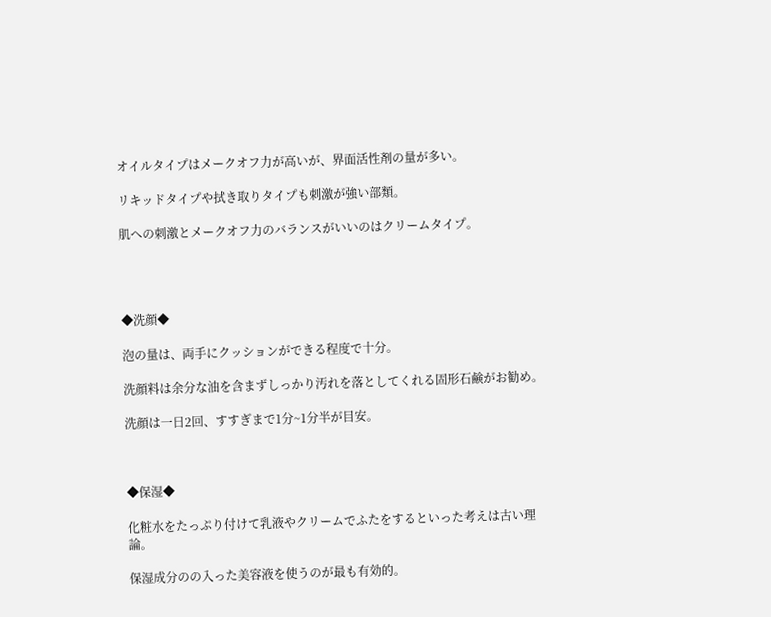オイルタイプはメークオフ力が高いが、界面活性剤の量が多い。

リキッドタイプや拭き取りタイプも刺激が強い部類。

肌への刺激とメークオフ力のバランスがいいのはクリームタイプ。




◆洗顔◆

泡の量は、両手にクッションができる程度で十分。

洗顔料は余分な油を含まずしっかり汚れを落としてくれる固形石鹸がお勧め。

洗顔は一日2回、すすぎまで1分~1分半が目安。



◆保湿◆

化粧水をたっぷり付けて乳液やクリームでふたをするといった考えは古い理論。

保湿成分のの入った美容液を使うのが最も有効的。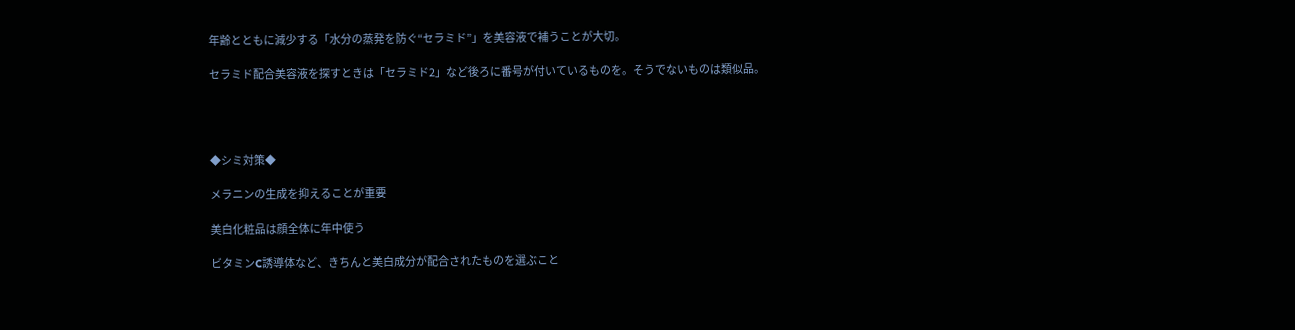年齢とともに減少する「水分の蒸発を防ぐ“セラミド”」を美容液で補うことが大切。

セラミド配合美容液を探すときは「セラミド2」など後ろに番号が付いているものを。そうでないものは類似品。




◆シミ対策◆

メラニンの生成を抑えることが重要

美白化粧品は顔全体に年中使う

ビタミンC誘導体など、きちんと美白成分が配合されたものを選ぶこと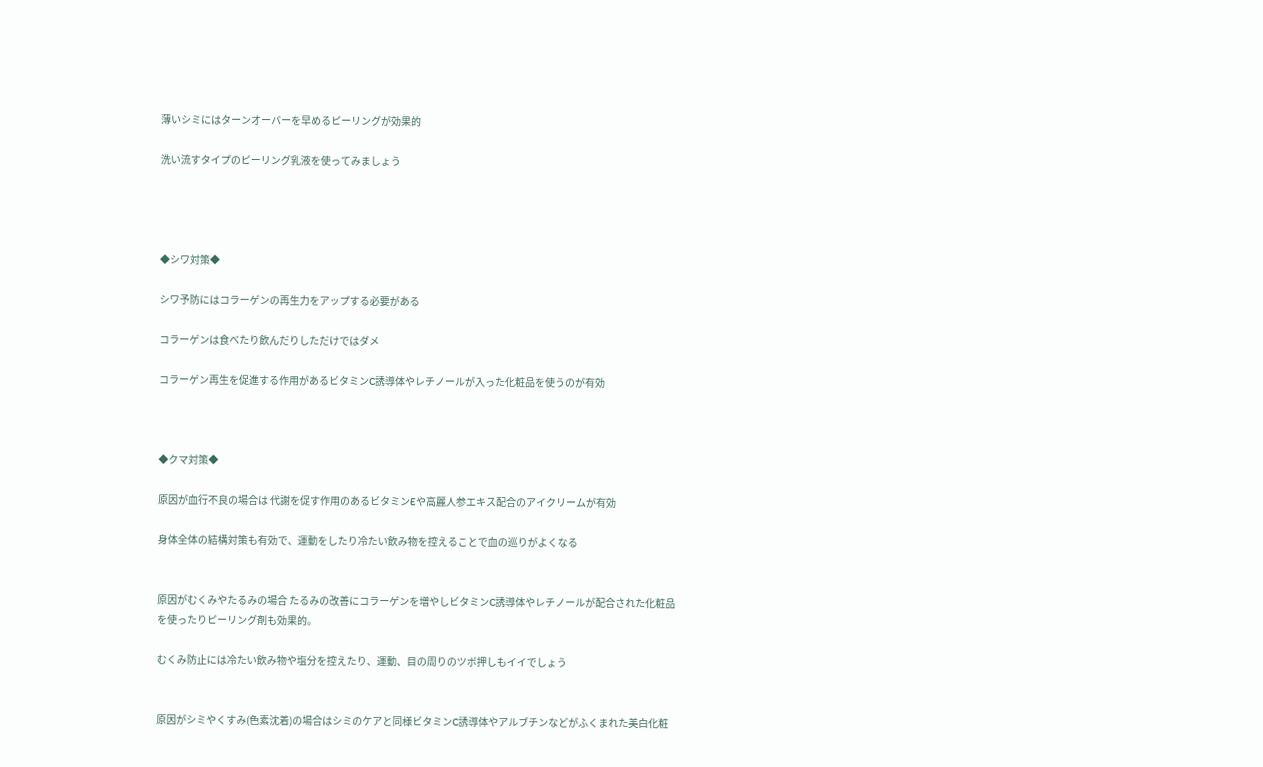薄いシミにはターンオーバーを早めるピーリングが効果的

洗い流すタイプのピーリング乳液を使ってみましょう




◆シワ対策◆

シワ予防にはコラーゲンの再生力をアップする必要がある

コラーゲンは食べたり飲んだりしただけではダメ

コラーゲン再生を促進する作用があるビタミンC誘導体やレチノールが入った化粧品を使うのが有効



◆クマ対策◆

原因が血行不良の場合は 代謝を促す作用のあるビタミンEや高麗人参エキス配合のアイクリームが有効

身体全体の結構対策も有効で、運動をしたり冷たい飲み物を控えることで血の巡りがよくなる


原因がむくみやたるみの場合 たるみの改善にコラーゲンを増やしビタミンC誘導体やレチノールが配合された化粧品を使ったりピーリング剤も効果的。

むくみ防止には冷たい飲み物や塩分を控えたり、運動、目の周りのツボ押しもイイでしょう


原因がシミやくすみ(色素沈着)の場合はシミのケアと同様ビタミンC誘導体やアルブチンなどがふくまれた美白化粧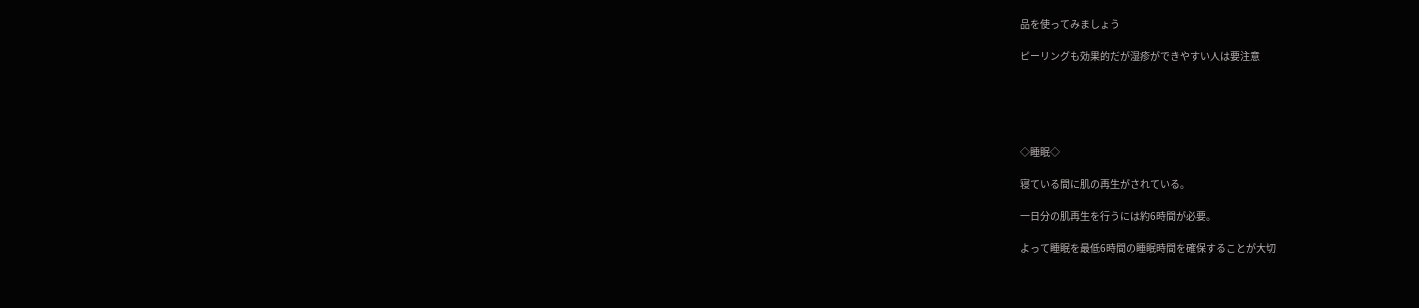品を使ってみましょう

ピーリングも効果的だが湿疹ができやすい人は要注意





◇睡眠◇

寝ている間に肌の再生がされている。

一日分の肌再生を行うには約6時間が必要。

よって睡眠を最低6時間の睡眠時間を確保することが大切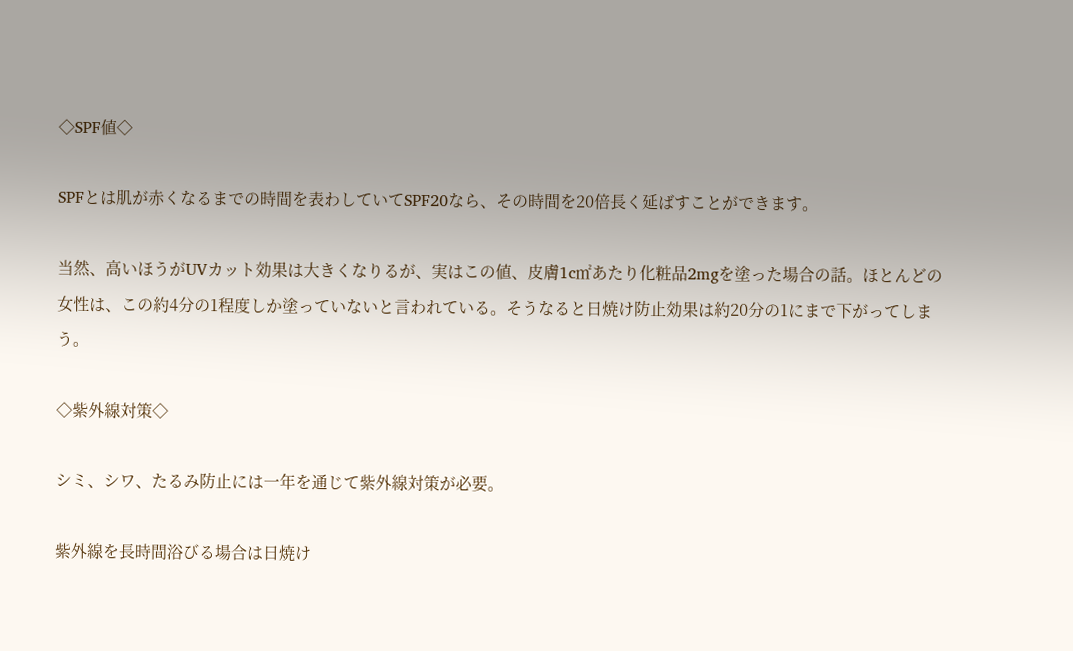◇SPF値◇

SPFとは肌が赤くなるまでの時間を表わしていてSPF20なら、その時間を20倍長く延ばすことができます。

当然、高いほうがUVカット効果は大きくなりるが、実はこの値、皮膚1c㎡あたり化粧品2mgを塗った場合の話。ほとんどの女性は、この約4分の1程度しか塗っていないと言われている。そうなると日焼け防止効果は約20分の1にまで下がってしまう。

◇紫外線対策◇

シミ、シワ、たるみ防止には一年を通じて紫外線対策が必要。

紫外線を長時間浴びる場合は日焼け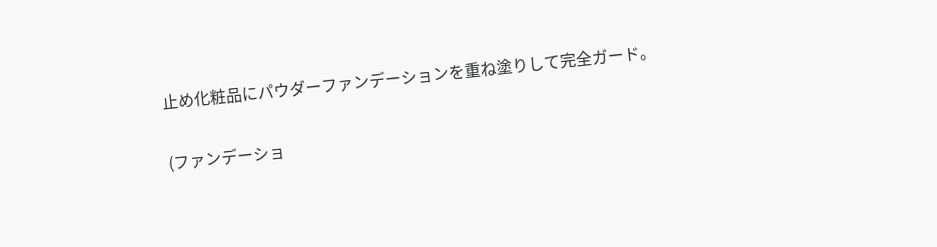止め化粧品にパウダーファンデーションを重ね塗りして完全ガード。

(ファンデーショ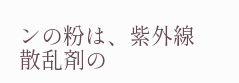ンの粉は、紫外線散乱剤の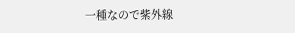一種なので紫外線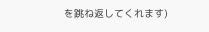を跳ね返してくれます)